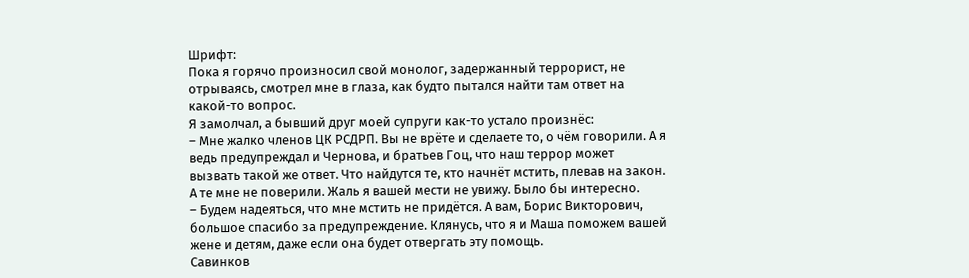Шрифт:
Пока я горячо произносил свой монолог, задержанный террорист, не отрываясь, смотрел мне в глаза, как будто пытался найти там ответ на какой-то вопрос.
Я замолчал, а бывший друг моей супруги как-то устало произнёс:
– Мне жалко членов ЦК РСДРП. Вы не врёте и сделаете то, о чём говорили. А я ведь предупреждал и Чернова, и братьев Гоц, что наш террор может вызвать такой же ответ. Что найдутся те, кто начнёт мстить, плевав на закон. А те мне не поверили. Жаль я вашей мести не увижу. Было бы интересно.
– Будем надеяться, что мне мстить не придётся. А вам, Борис Викторович, большое спасибо за предупреждение. Клянусь, что я и Маша поможем вашей жене и детям, даже если она будет отвергать эту помощь.
Савинков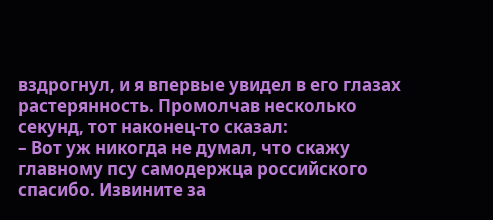вздрогнул, и я впервые увидел в его глазах растерянность. Промолчав несколько секунд, тот наконец-то сказал:
– Вот уж никогда не думал, что скажу главному псу самодержца российского спасибо. Извините за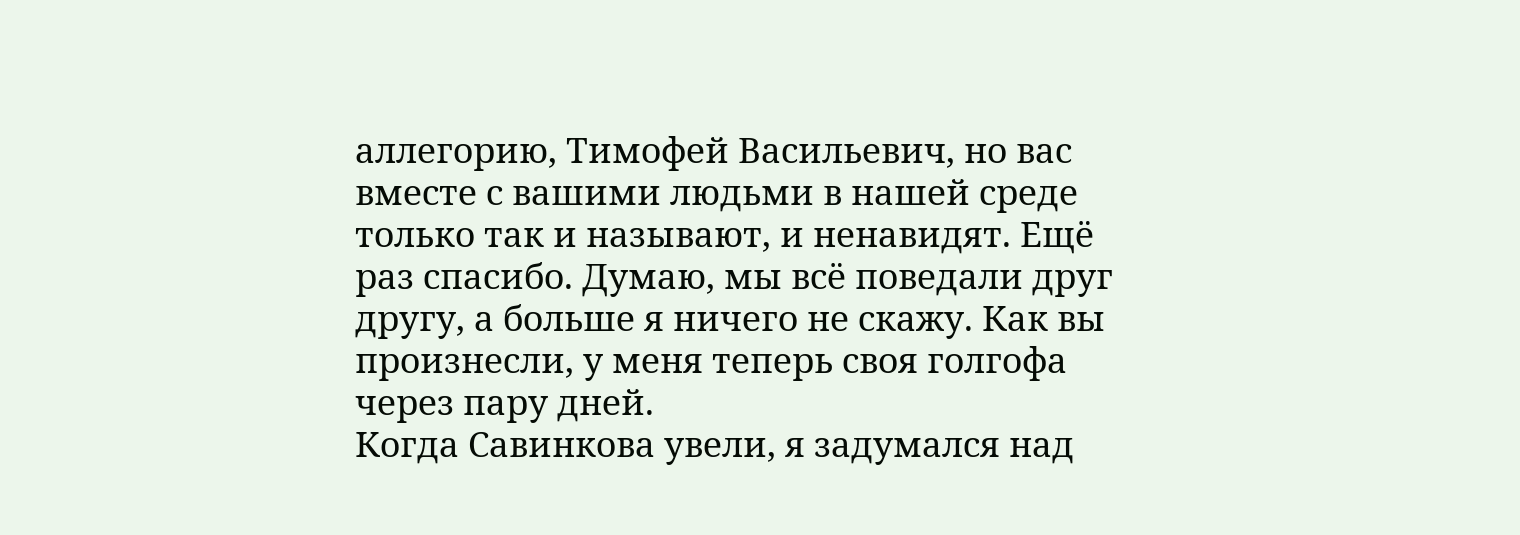аллегорию, Тимофей Васильевич, но вас вместе с вашими людьми в нашей среде только так и называют, и ненавидят. Ещё раз спасибо. Думаю, мы всё поведали друг другу, а больше я ничего не скажу. Как вы произнесли, у меня теперь своя голгофа через пару дней.
Когда Савинкова увели, я задумался над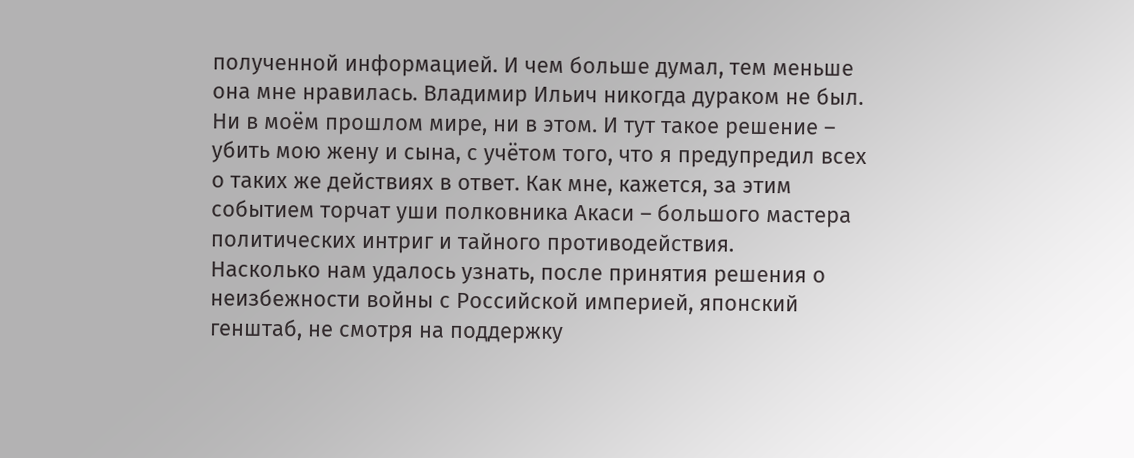полученной информацией. И чем больше думал, тем меньше она мне нравилась. Владимир Ильич никогда дураком не был. Ни в моём прошлом мире, ни в этом. И тут такое решение – убить мою жену и сына, с учётом того, что я предупредил всех о таких же действиях в ответ. Как мне, кажется, за этим событием торчат уши полковника Акаси – большого мастера политических интриг и тайного противодействия.
Насколько нам удалось узнать, после принятия решения о неизбежности войны с Российской империей, японский генштаб, не смотря на поддержку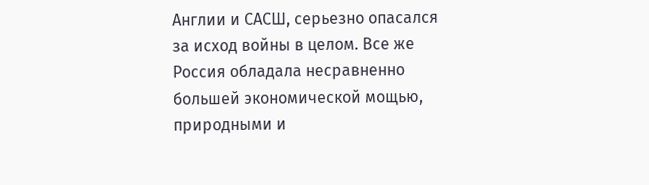Англии и САСШ, серьезно опасался за исход войны в целом. Все же Россия обладала несравненно большей экономической мощью, природными и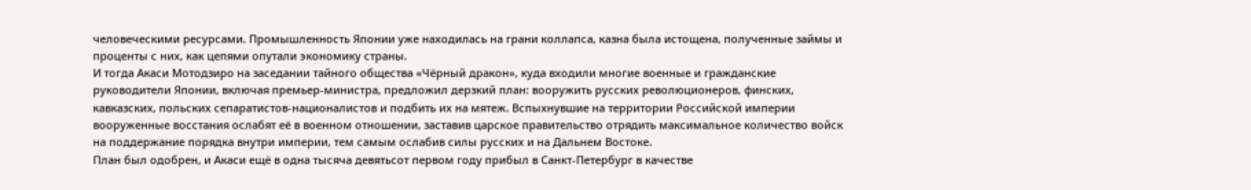человеческими ресурсами. Промышленность Японии уже находилась на грани коллапса, казна была истощена, полученные займы и проценты с них, как цепями опутали экономику страны.
И тогда Акаси Мотодзиро на заседании тайного общества «Чёрный дракон», куда входили многие военные и гражданские руководители Японии, включая премьер-министра, предложил дерзкий план: вооружить русских революционеров, финских, кавказских, польских сепаратистов-националистов и подбить их на мятеж. Вспыхнувшие на территории Российской империи вооруженные восстания ослабят её в военном отношении, заставив царское правительство отрядить максимальное количество войск на поддержание порядка внутри империи, тем самым ослабив силы русских и на Дальнем Востоке.
План был одобрен, и Акаси ещё в одна тысяча девятьсот первом году прибыл в Санкт-Петербург в качестве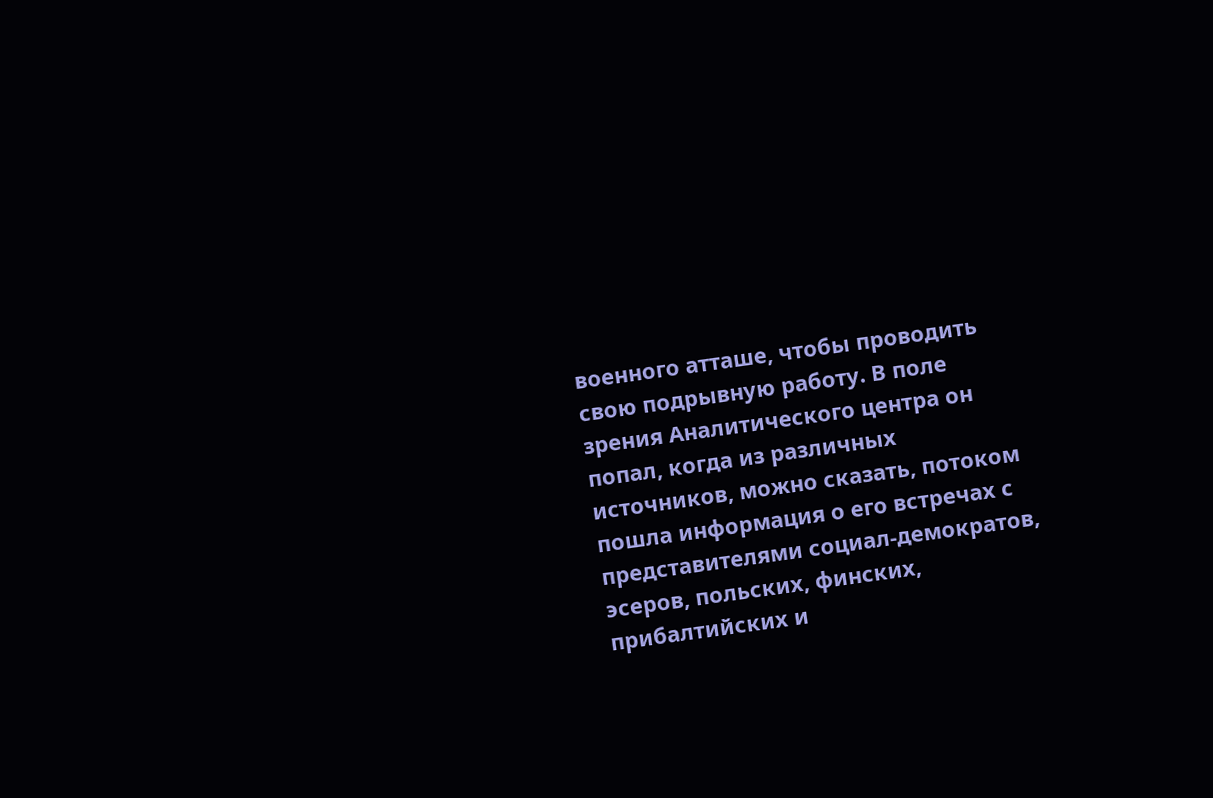военного атташе, чтобы проводить свою подрывную работу. В поле зрения Аналитического центра он попал, когда из различных источников, можно сказать, потоком пошла информация о его встречах с представителями социал-демократов, эсеров, польских, финских, прибалтийских и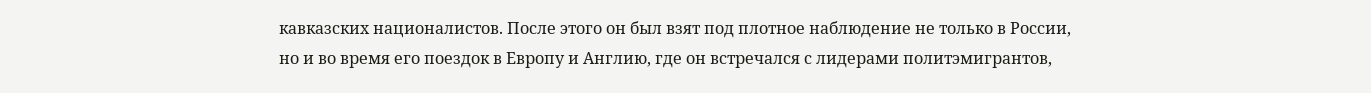кавказских националистов. После этого он был взят под плотное наблюдение не только в России, но и во время его поездок в Европу и Англию, где он встречался с лидерами политэмигрантов,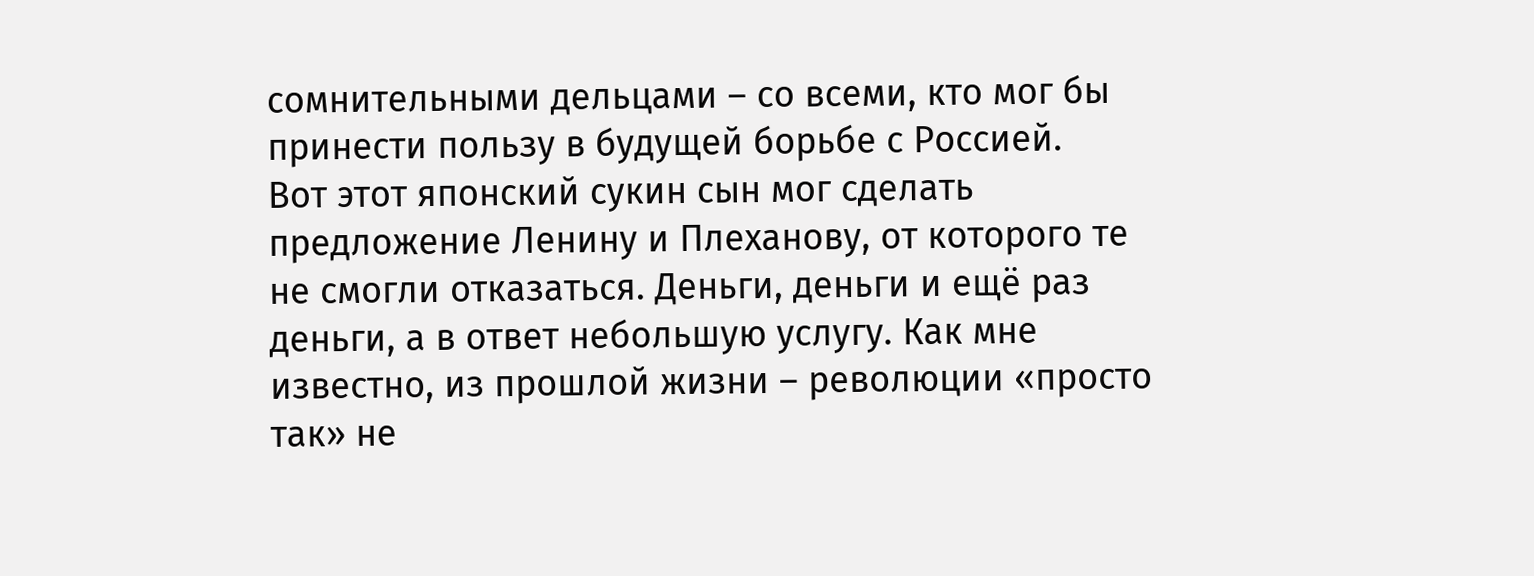сомнительными дельцами – со всеми, кто мог бы принести пользу в будущей борьбе с Россией.
Вот этот японский сукин сын мог сделать предложение Ленину и Плеханову, от которого те не смогли отказаться. Деньги, деньги и ещё раз деньги, а в ответ небольшую услугу. Как мне известно, из прошлой жизни – революции «просто так» не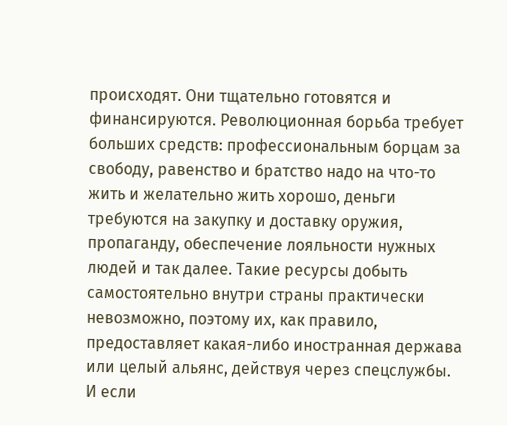происходят. Они тщательно готовятся и финансируются. Революционная борьба требует больших средств: профессиональным борцам за свободу, равенство и братство надо на что-то жить и желательно жить хорошо, деньги требуются на закупку и доставку оружия, пропаганду, обеспечение лояльности нужных людей и так далее. Такие ресурсы добыть самостоятельно внутри страны практически невозможно, поэтому их, как правило, предоставляет какая-либо иностранная держава или целый альянс, действуя через спецслужбы.
И если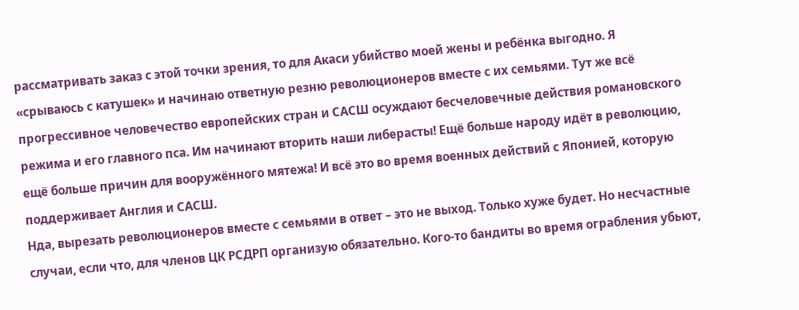рассматривать заказ с этой точки зрения, то для Акаси убийство моей жены и ребёнка выгодно. Я «срываюсь с катушек» и начинаю ответную резню революционеров вместе с их семьями. Тут же всё прогрессивное человечество европейских стран и САСШ осуждают бесчеловечные действия романовского режима и его главного пса. Им начинают вторить наши либерасты! Ещё больше народу идёт в революцию, ещё больше причин для вооружённого мятежа! И всё это во время военных действий с Японией, которую поддерживает Англия и САСШ.
Нда, вырезать революционеров вместе с семьями в ответ – это не выход. Только хуже будет. Но несчастные случаи, если что, для членов ЦК РСДРП организую обязательно. Кого-то бандиты во время ограбления убьют,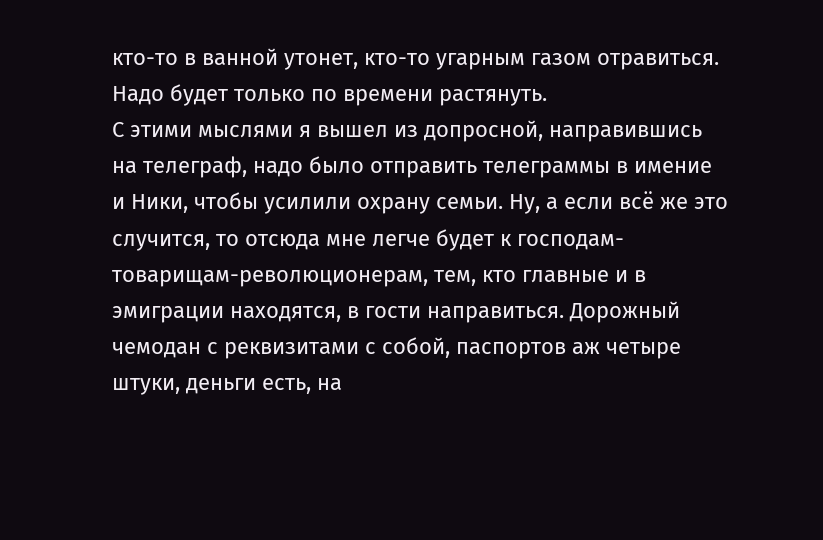кто-то в ванной утонет, кто-то угарным газом отравиться. Надо будет только по времени растянуть.
С этими мыслями я вышел из допросной, направившись на телеграф, надо было отправить телеграммы в имение и Ники, чтобы усилили охрану семьи. Ну, а если всё же это случится, то отсюда мне легче будет к господам-товарищам-революционерам, тем, кто главные и в эмиграции находятся, в гости направиться. Дорожный чемодан с реквизитами с собой, паспортов аж четыре штуки, деньги есть, на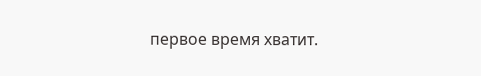первое время хватит.